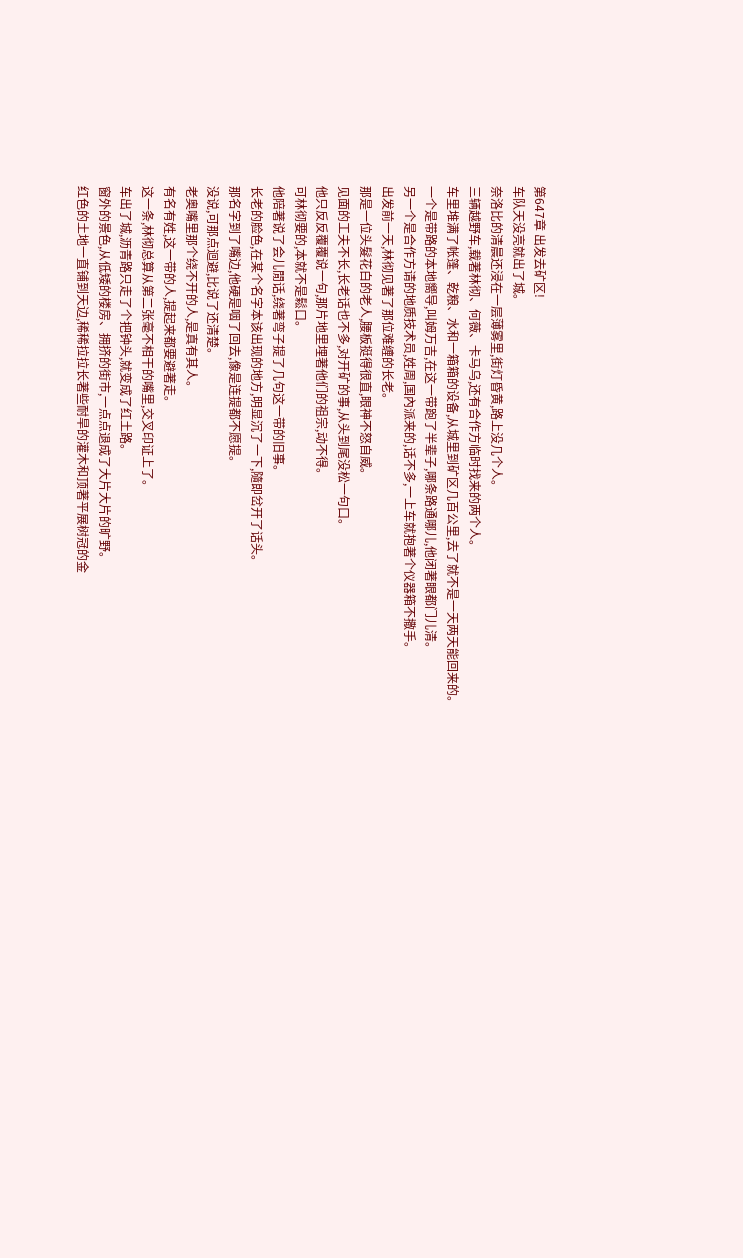第647章 出发去矿区!
车队天没亮就出了城。
奈洛比的清晨还浸在一层薄雾里,街灯昏黄,路上没几个人。
三辆越野车,载著林彻、何薇、卡马乌,还有合作方临时找来的两个人。
车里堆满了帐篷、乾粮、水和一箱箱的设备,从城里到矿区几百公里,去了就不是一天两天能回来的。
一个是带路的本地嚮导,叫姆万吉,在这一带跑了半辈子,哪条路通哪儿,他闭著眼都门儿清。
另一个是合作方请的地质技术员,姓周,国內派来的,话不多,一上车就抱著个仪器箱不撒手。
出发前一天,林彻见著了那位难缠的长老。
那是一位头髮花白的老人,腰板挺得很直,眼神不怒自威。
见面的工夫不长,长老话也不多,对开矿的事,从头到尾没松一句口。
他只反反覆覆说一句,那片地里埋著他们的祖宗,动不得。
可林彻要的,本就不是鬆口。
他陪著说了会儿閒话,绕著弯子提了几句这一带的旧事。
长老的脸色,在某个名字本该出现的地方,明显沉了一下,隨即岔开了话头。
那名字到了嘴边,他硬是咽了回去,像是连提都不愿提。
没说,可那点迴避,比说了还清楚。
老奥嘴里那个绕不开的人,是真有其人。
有名有姓,这一带的人,提起来都要避著走。
这一条,林彻总算从第二张毫不相干的嘴里,交叉印证上了。
车出了城,沥青路只走了个把钟头,就变成了红土路。
窗外的景色,从低矮的楼房、拥挤的街市,一点点退成了大片大片的旷野。
红色的土地一直铺到天边,稀稀拉拉长著些耐旱的灌木和顶著平展树冠的金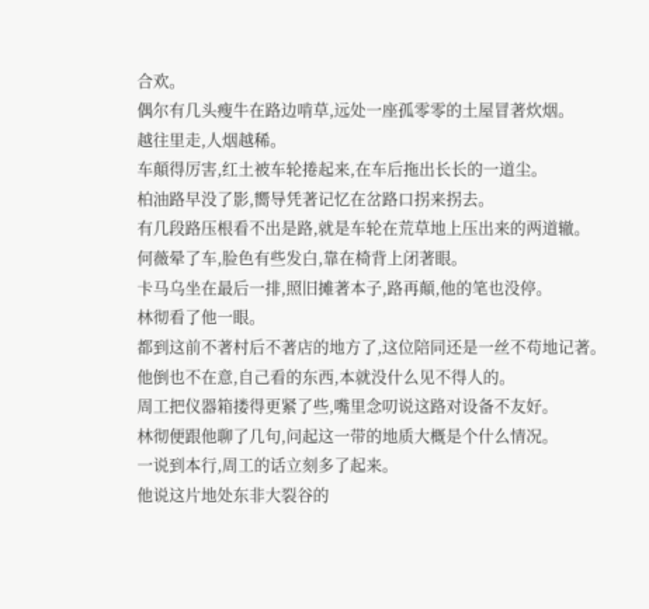合欢。
偶尔有几头瘦牛在路边啃草,远处一座孤零零的土屋冒著炊烟。
越往里走,人烟越稀。
车顛得厉害,红土被车轮捲起来,在车后拖出长长的一道尘。
柏油路早没了影,嚮导凭著记忆在岔路口拐来拐去。
有几段路压根看不出是路,就是车轮在荒草地上压出来的两道辙。
何薇晕了车,脸色有些发白,靠在椅背上闭著眼。
卡马乌坐在最后一排,照旧摊著本子,路再顛,他的笔也没停。
林彻看了他一眼。
都到这前不著村后不著店的地方了,这位陪同还是一丝不苟地记著。
他倒也不在意,自己看的东西,本就没什么见不得人的。
周工把仪器箱搂得更紧了些,嘴里念叨说这路对设备不友好。
林彻便跟他聊了几句,问起这一带的地质大概是个什么情况。
一说到本行,周工的话立刻多了起来。
他说这片地处东非大裂谷的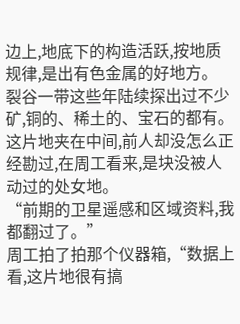边上,地底下的构造活跃,按地质规律,是出有色金属的好地方。
裂谷一带这些年陆续探出过不少矿,铜的、稀土的、宝石的都有。
这片地夹在中间,前人却没怎么正经勘过,在周工看来,是块没被人动过的处女地。
“前期的卫星遥感和区域资料,我都翻过了。”
周工拍了拍那个仪器箱,“数据上看,这片地很有搞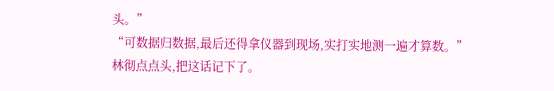头。”
“可数据归数据,最后还得拿仪器到现场,实打实地测一遍才算数。”
林彻点点头,把这话记下了。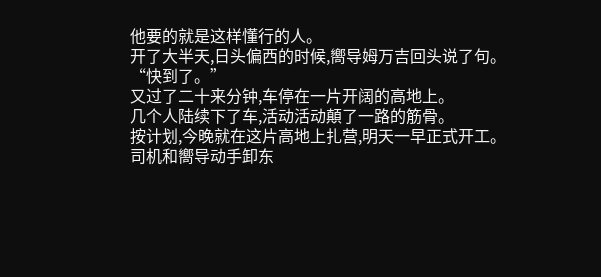他要的就是这样懂行的人。
开了大半天,日头偏西的时候,嚮导姆万吉回头说了句。
“快到了。”
又过了二十来分钟,车停在一片开阔的高地上。
几个人陆续下了车,活动活动顛了一路的筋骨。
按计划,今晚就在这片高地上扎营,明天一早正式开工。
司机和嚮导动手卸东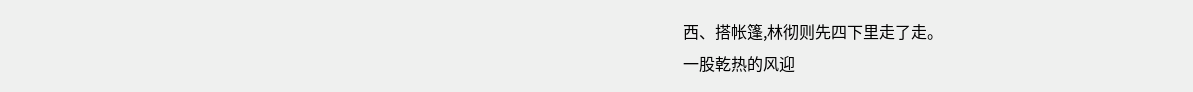西、搭帐篷,林彻则先四下里走了走。
一股乾热的风迎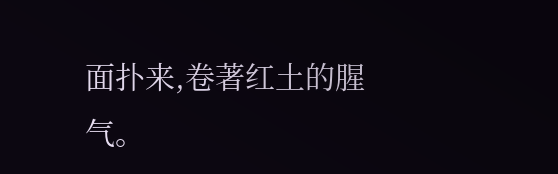面扑来,卷著红土的腥气。